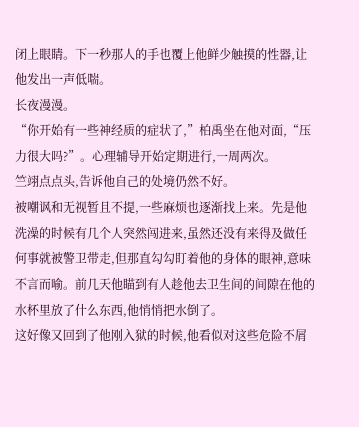闭上眼睛。下一秒那人的手也覆上他鲜少触摸的性器,让他发出一声低喘。
长夜漫漫。
“你开始有一些神经质的症状了,”柏禹坐在他对面,“压力很大吗?”。心理辅导开始定期进行,一周两次。
竺翊点点头,告诉他自己的处境仍然不好。
被嘲讽和无视暂且不提,一些麻烦也逐渐找上来。先是他洗澡的时候有几个人突然闯进来,虽然还没有来得及做任何事就被警卫带走,但那直勾勾盯着他的身体的眼神,意味不言而喻。前几天他瞄到有人趁他去卫生间的间隙在他的水杯里放了什么东西,他悄悄把水倒了。
这好像又回到了他刚入狱的时候,他看似对这些危险不屑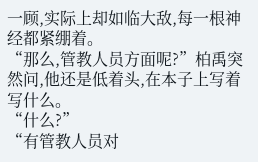一顾,实际上却如临大敌,每一根神经都紧绷着。
“那么,管教人员方面呢?”柏禹突然问,他还是低着头,在本子上写着写什么。
“什么?”
“有管教人员对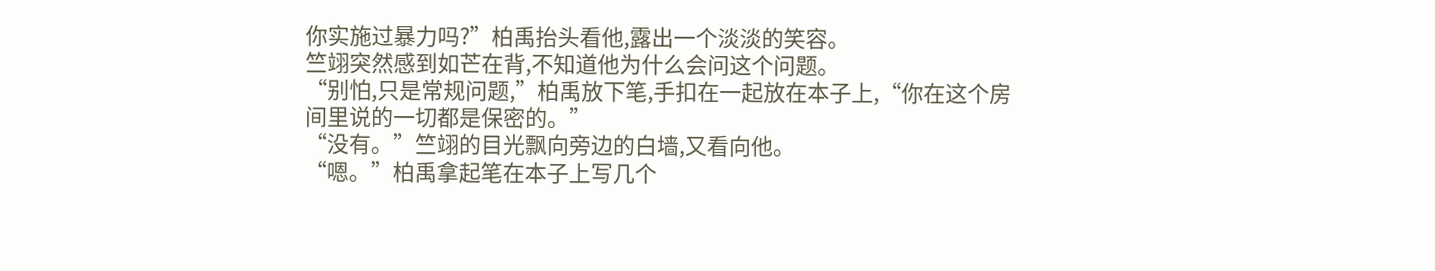你实施过暴力吗?”柏禹抬头看他,露出一个淡淡的笑容。
竺翊突然感到如芒在背,不知道他为什么会问这个问题。
“别怕,只是常规问题,”柏禹放下笔,手扣在一起放在本子上,“你在这个房间里说的一切都是保密的。”
“没有。”竺翊的目光飘向旁边的白墙,又看向他。
“嗯。”柏禹拿起笔在本子上写几个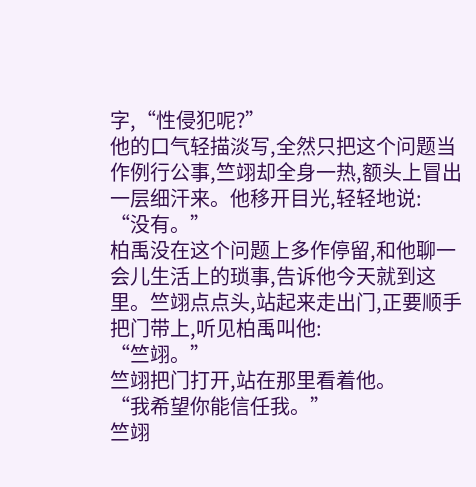字,“性侵犯呢?”
他的口气轻描淡写,全然只把这个问题当作例行公事,竺翊却全身一热,额头上冒出一层细汗来。他移开目光,轻轻地说:
“没有。”
柏禹没在这个问题上多作停留,和他聊一会儿生活上的琐事,告诉他今天就到这里。竺翊点点头,站起来走出门,正要顺手把门带上,听见柏禹叫他:
“竺翊。”
竺翊把门打开,站在那里看着他。
“我希望你能信任我。”
竺翊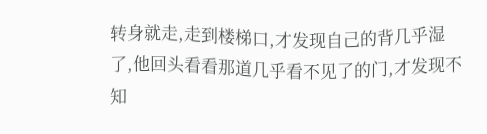转身就走,走到楼梯口,才发现自己的背几乎湿了,他回头看看那道几乎看不见了的门,才发现不知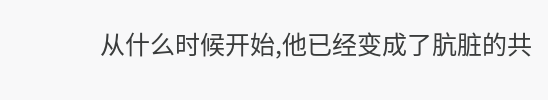从什么时候开始,他已经变成了肮脏的共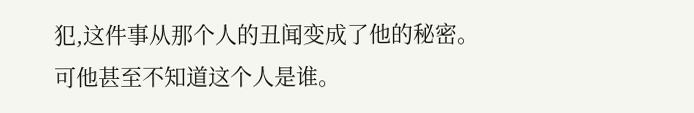犯,这件事从那个人的丑闻变成了他的秘密。
可他甚至不知道这个人是谁。